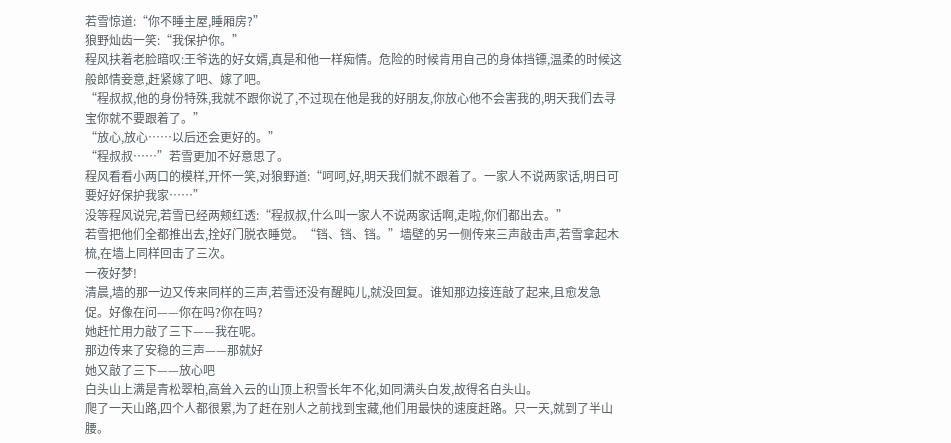若雪惊道:“你不睡主屋,睡厢房?”
狼野灿齿一笑:“我保护你。”
程风扶着老脸暗叹:王爷选的好女婿,真是和他一样痴情。危险的时候肯用自己的身体挡镖,温柔的时候这般郎情妾意,赶紧嫁了吧、嫁了吧。
“程叔叔,他的身份特殊,我就不跟你说了,不过现在他是我的好朋友,你放心他不会害我的,明天我们去寻宝你就不要跟着了。”
“放心,放心……以后还会更好的。”
“程叔叔……”若雪更加不好意思了。
程风看看小两口的模样,开怀一笑,对狼野道:“呵呵,好,明天我们就不跟着了。一家人不说两家话,明日可要好好保护我家……”
没等程风说完,若雪已经两颊红透:“程叔叔,什么叫一家人不说两家话啊,走啦,你们都出去。”
若雪把他们全都推出去,拴好门脱衣睡觉。“铛、铛、铛。”墙壁的另一侧传来三声敲击声,若雪拿起木梳,在墙上同样回击了三次。
一夜好梦!
清晨,墙的那一边又传来同样的三声,若雪还没有醒盹儿,就没回复。谁知那边接连敲了起来,且愈发急促。好像在问——你在吗?你在吗?
她赶忙用力敲了三下——我在呢。
那边传来了安稳的三声——那就好
她又敲了三下——放心吧
白头山上满是青松翠柏,高耸入云的山顶上积雪长年不化,如同满头白发,故得名白头山。
爬了一天山路,四个人都很累,为了赶在别人之前找到宝藏,他们用最快的速度赶路。只一天,就到了半山腰。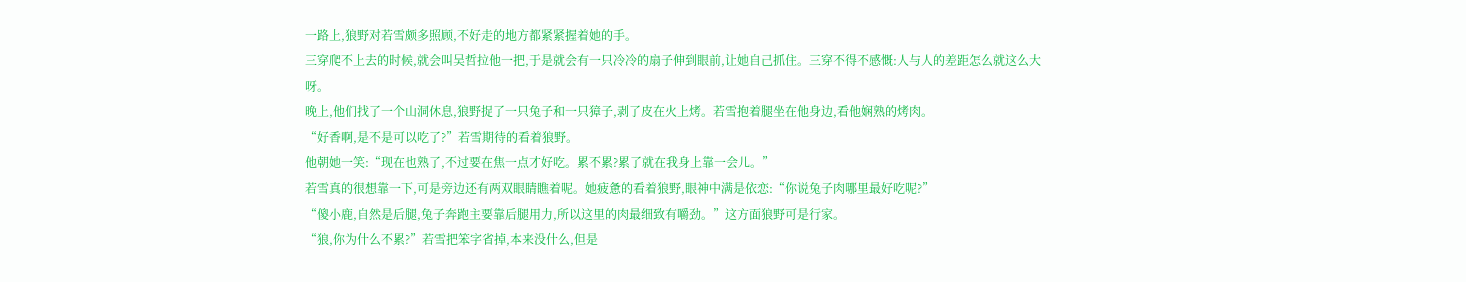一路上,狼野对若雪颇多照顾,不好走的地方都紧紧握着她的手。
三穿爬不上去的时候,就会叫吴哲拉他一把,于是就会有一只冷冷的扇子伸到眼前,让她自己抓住。三穿不得不感慨:人与人的差距怎么就这么大呀。
晚上,他们找了一个山洞休息,狼野捉了一只兔子和一只獐子,剥了皮在火上烤。若雪抱着腿坐在他身边,看他娴熟的烤肉。
“好香啊,是不是可以吃了?”若雪期待的看着狼野。
他朝她一笑:“现在也熟了,不过要在焦一点才好吃。累不累?累了就在我身上靠一会儿。”
若雪真的很想靠一下,可是旁边还有两双眼睛瞧着呢。她疲惫的看着狼野,眼神中满是依恋:“你说兔子肉哪里最好吃呢?”
“傻小鹿,自然是后腿,兔子奔跑主要靠后腿用力,所以这里的肉最细致有嚼劲。”这方面狼野可是行家。
“狼,你为什么不累?”若雪把笨字省掉,本来没什么,但是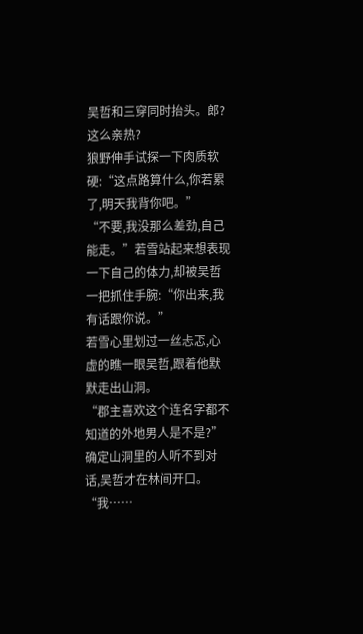吴哲和三穿同时抬头。郎?这么亲热?
狼野伸手试探一下肉质软硬:“这点路算什么,你若累了,明天我背你吧。”
“不要,我没那么差劲,自己能走。”若雪站起来想表现一下自己的体力,却被吴哲一把抓住手腕:“你出来,我有话跟你说。”
若雪心里划过一丝忐忑,心虚的瞧一眼吴哲,跟着他默默走出山洞。
“郡主喜欢这个连名字都不知道的外地男人是不是?”确定山洞里的人听不到对话,吴哲才在林间开口。
“我……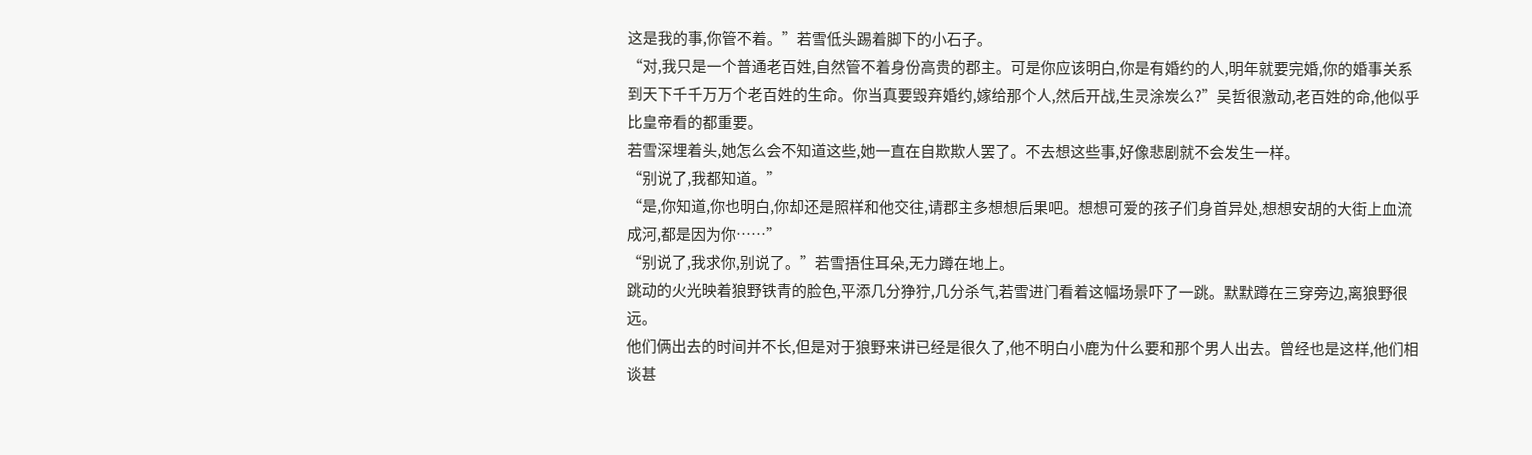这是我的事,你管不着。”若雪低头踢着脚下的小石子。
“对,我只是一个普通老百姓,自然管不着身份高贵的郡主。可是你应该明白,你是有婚约的人,明年就要完婚,你的婚事关系到天下千千万万个老百姓的生命。你当真要毁弃婚约,嫁给那个人,然后开战,生灵涂炭么?”吴哲很激动,老百姓的命,他似乎比皇帝看的都重要。
若雪深埋着头,她怎么会不知道这些,她一直在自欺欺人罢了。不去想这些事,好像悲剧就不会发生一样。
“别说了,我都知道。”
“是,你知道,你也明白,你却还是照样和他交往,请郡主多想想后果吧。想想可爱的孩子们身首异处,想想安胡的大街上血流成河,都是因为你……”
“别说了,我求你,别说了。”若雪捂住耳朵,无力蹲在地上。
跳动的火光映着狼野铁青的脸色,平添几分狰狞,几分杀气,若雪进门看着这幅场景吓了一跳。默默蹲在三穿旁边,离狼野很远。
他们俩出去的时间并不长,但是对于狼野来讲已经是很久了,他不明白小鹿为什么要和那个男人出去。曾经也是这样,他们相谈甚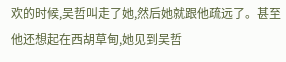欢的时候,吴哲叫走了她,然后她就跟他疏远了。甚至他还想起在西胡草甸,她见到吴哲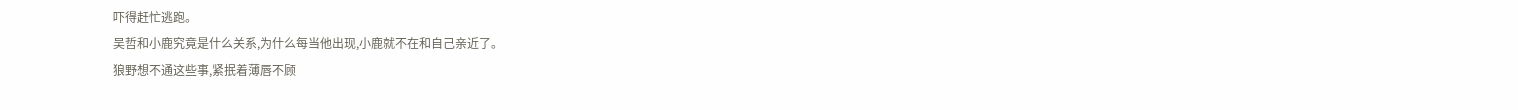吓得赶忙逃跑。
吴哲和小鹿究竟是什么关系,为什么每当他出现,小鹿就不在和自己亲近了。
狼野想不通这些事,紧抿着薄唇不顾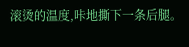滚烫的温度,咔地撕下一条后腿。